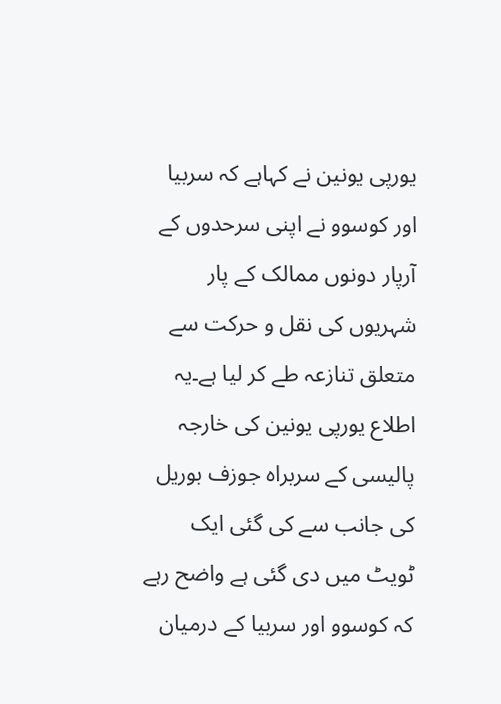یورپی یونین نے کہاہے کہ سربیا اور کوسوو نے اپنی سرحدوں کے آرپار دونوں ممالک کے پار شہریوں کی نقل و حرکت سے متعلق تنازعہ طے کر لیا ہے۔یہ اطلاع یورپی یونین کی خارجہ پالیسی کے سربراہ جوزف بوریل کی جانب سے کی گئی ایک ٹویٹ میں دی گئی ہے واضح رہے کہ کوسوو اور سربیا کے درمیان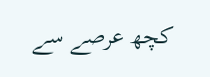کچھ عرصے سے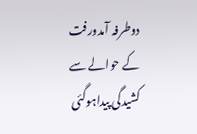دوطرفہ آمدورفت کے حوالے سے کشیدگی پیداہوگئی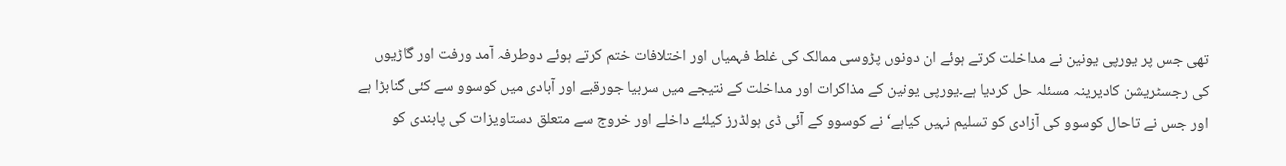تھی جس پر یورپی یونین نے مداخلت کرتے ہوئے ان دونوں پڑوسی ممالک کی غلط فہمیاں اور اختلافات ختم کرتے ہوئے دوطرفہ آمد ورفت اور گاڑیوں کی رجسٹریشن کادیرینہ مسئلہ حل کردیا ہے۔یورپی یونین کے مذاکرات اور مداخلت کے نتیجے میں سربیا جورقبے اور آبادی میں کوسوو سے کئی گنابڑا ہے اور جس نے تاحال کوسوو کی آزادی کو تسلیم نہیں کیاہے‘ نے کوسوو کے آئی ڈی ہولڈرز کیلئے داخلے اور خروج سے متعلق دستاویزات کی پابندی کو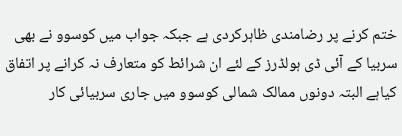ختم کرنے پر رضامندی ظاہرکردی ہے جبکہ جواب میں کوسوو نے بھی سربیا کے آئی ڈی ہولڈرز کے لئے ان شرائط کو متعارف نہ کرانے پر اتفاق کیاہے البتہ دونوں ممالک شمالی کوسوو میں جاری سربیائی کار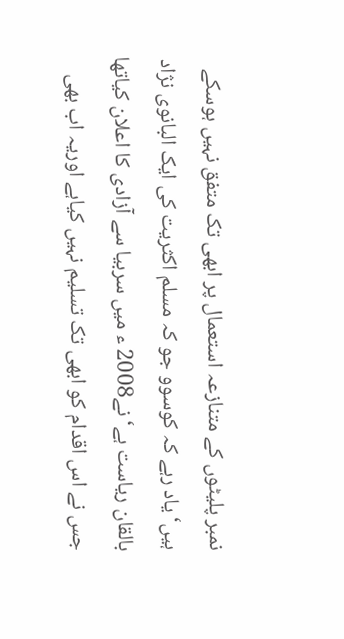نمبر پلیٹوں کے متنازعہ استعمال پر ابھی تک متفق نہیں ہوسکے ہیں‘یاد رہے کہ کوسوو جو کہ مسلم اکثریت کی ایک البانوی نژاد بالقان ریاست ہے‘نے2008 ء میں سربیا سے آزادی کا اعلان کیاتھا جس نے اس اقدام کو ابھی تک تسلیم نہیں کیاہے اوریہ اب بھی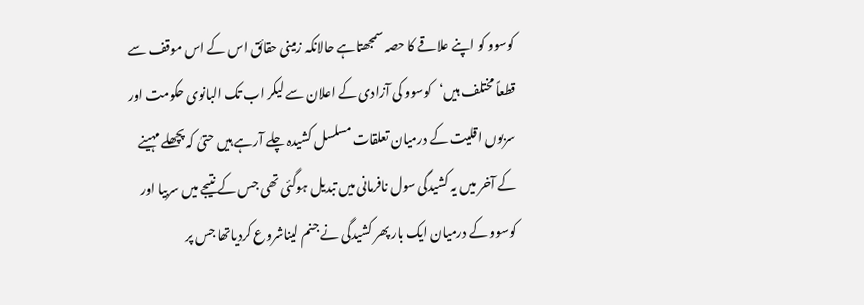کوسوو کو اپنے علاقے کا حصہ سمجھتاہے حالانکہ زمینی حقائق اس کے اس موقف سے قطعاً مختلف ہیں‘کوسوو کی آزادی کے اعلان سے لیکر اب تک البانوی حکومت اور سربوں اقلیت کے درمیان تعلقات مسلسل کشیدہ چلے آرہے ہیں حتیٰ کہ پچھلے مہینے کے آخر میں یہ کشیدگی سول نافرمانی میں تبدیل ہوگئی تھی جس کے نتیجے میں سربیا اور کوسوو کے درمیان ایک بار پھر کشیدگی نے جنم لیناشروع کردیاتھا جس پر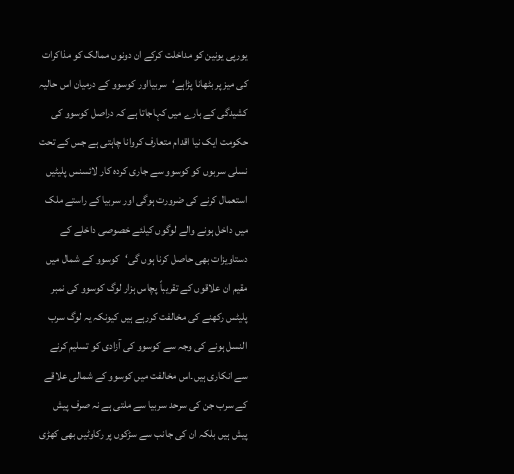یورپی یونین کو مداخلت کرکے ان دونوں ممالک کو مذاکرات کی میز پر بٹھانا پڑاہے‘سربیااور کوسوو کے درمیان اس حالیہ کشیدگی کے بارے میں کہاجاتا ہے کہ دراصل کوسوو کی حکومت ایک نیا اقدام متعارف کروانا چاہتی ہے جس کے تحت نسلی سربوں کو کوسوو سے جاری کردہ کار لائسنس پلیٹیں استعمال کرنے کی ضرورت ہوگی اور سربیا کے راستے ملک میں داخل ہونے والے لوگوں کیلئے خصوصی داخلے کے دستاویزات بھی حاصل کرنا ہوں گی‘کوسوو کے شمال میں مقیم ان علاقوں کے تقریباً پچاس ہزار لوگ کوسوو کی نمبر پلیٹس رکھنے کی مخالفت کررہے ہیں کیونکہ یہ لوگ سرب النسل ہونے کی وجہ سے کوسوو کی آزادی کو تسلیم کرنے سے انکاری ہیں۔اس مخالفت میں کوسوو کے شمالی علاقے کے سرب جن کی سرحد سربیا سے ملتی ہے نہ صرف پیش پیش ہیں بلکہ ان کی جانب سے سڑکوں پر رکاوٹیں بھی کھڑی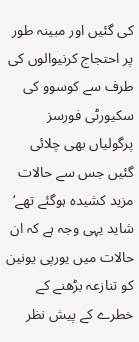کی گئیں اور مبینہ طور پر احتجاج کرنیوالوں کی طرف سے کوسوو کی سکیورٹی فورسز پرگولیاں بھی چلائی گئیں جس سے حالات مزید کشیدہ ہوگئے تھے‘ شاید یہی وجہ ہے کہ ان حالات میں یورپی یونین کو تنازعہ بڑھنے کے خطرے کے پیش نظر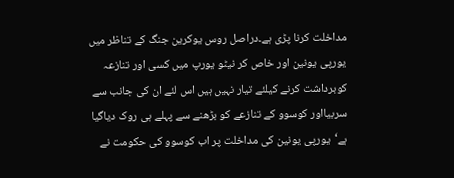مداخلت کرنا پڑی ہے۔دراصل روس یوکرین جنگ کے تناظر میں یورپی یونین اور خاص کر نیٹو یورپ میں کسی اور تنازعہ کوبرداشت کرنے کیلئے تیار نہیں ہیں اس لئے ان کی جانب سے سربیااور کوسوو کے تنازعے کو بڑھنے سے پہلے ہی روک دیاگیا ہے‘یورپی یونین کی مداخلت پر اب کوسوو کی حکومت نے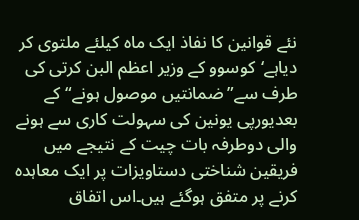نئے قوانین کا نفاذ ایک ماہ کیلئے ملتوی کر دیاہے‘کوسوو کے وزیر اعظم البن کرتی کی طرف سے”ضمانتیں موصول ہونے“ کے بعدیورپی یونین کی سہولت کاری سے ہونے والی دوطرفہ بات چیت کے نتیجے میں فریقین شناختی دستاویزات پر ایک معاہدہ کرنے پر متفق ہوگئے ہیں۔اس اتفاق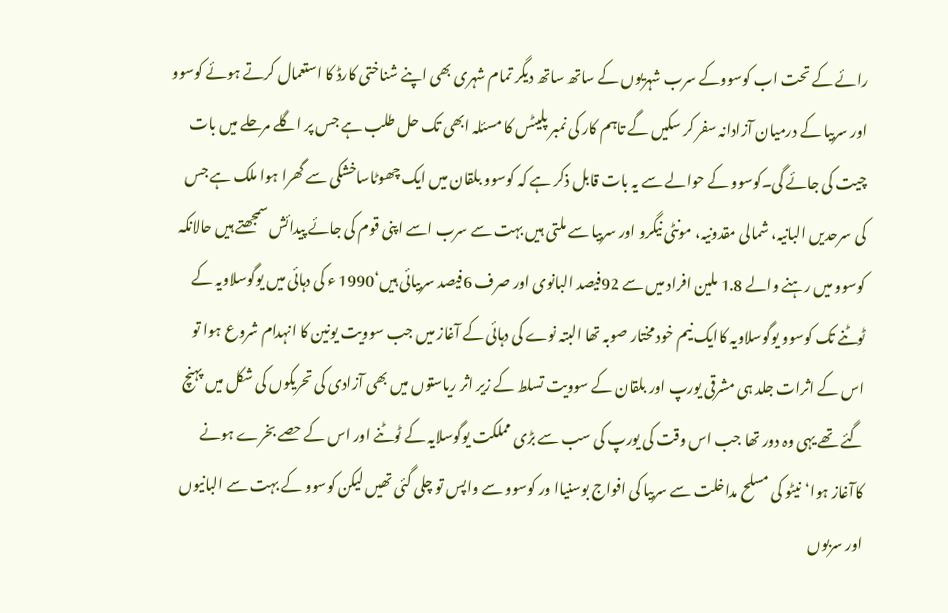رائے کے تحت اب کوسووکے سرب شہریوں کے ساتھ ساتھ دیگر تمام شہری بھی اپنے شناختی کارڈ کا استعمال کرتے ہوئے کوسوو اور سربیا کے درمیان آزادانہ سفر کر سکیں گے تاہم کار کی نمبر پلیٹس کا مسئلہ ابھی تک حل طلب ہے جس پر اگلے مرحلے میں بات چیت کی جائے گی۔کوسوو کے حوالے سے یہ بات قابل ذکر ہے کہ کوسوو بلقان میں ایک چھوٹاساخشکی سے گھرا ہوا ملک ہے جس کی سرحدیں البانیہ، شمالی مقدونیہ، مونٹی نیگرو اور سربیا سے ملتی ہیں بہت سے سرب اسے اپنی قوم کی جائے پیدائش سمجھتے ہیں حالانکہ کوسوو میں رہنے والے 1.8 ملین افراد میں سے 92فیصد البانوی اور صرف 6فیصد سربیائی ہیں‘1990 ء کی دہائی میں یوگوسلاویہ کے ٹوٹنے تک کوسوو یوگوسلاویہ کاایک نیم خود مختار صوبہ تھا البتہ نوے کی دہائی کے آغاز میں جب سوویت یونین کا انہدام شروع ہوا تو اس کے اثرات جلد ہی مشرقی یورپ اور بلقان کے سوویت تسلط کے زیر اثر ریاستوں میں بھی آزادی کی تحریکوں کی شکل میں پہنچ گئے تھے یہی وہ دور تھا جب اس وقت کی یورپ کی سب سے بڑی مملکت یوگوسلایہ کے ٹوٹنے اور اس کے حصے بخرے ہونے کاآغاز ہوا‘نیٹو کی مسلح مداخلت سے سربیا کی افواج بوسنیاا ور کوسوو سے واپس تو چلی گئی تھیں لیکن کوسوو کے بہت سے البانیوں اور سربوں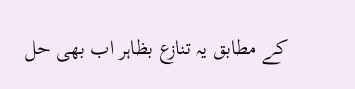کے مطابق یہ تنازع بظاہر اب بھی حل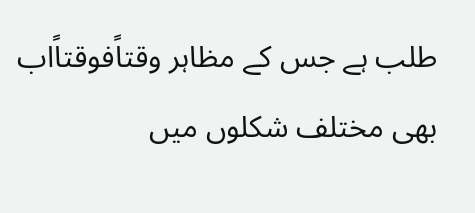طلب ہے جس کے مظاہر وقتاًفوقتاًاب بھی مختلف شکلوں میں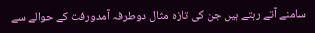سامنے آتے رہتے ہیں جن کی تازہ مثال دوطرفہ آمدورفت کے حوالے سے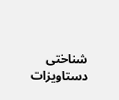شناختی دستاویزات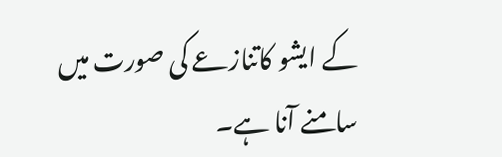کے ایشو کاتنازعے کی صورت میں سامنے آنا ہے۔